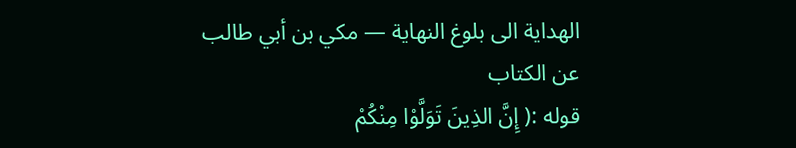الهداية الى بلوغ النهاية — مكي بن أبي طالب
عن الكتاب
قوله :( إِنَّ الذِينَ تَوَلَّوْا مِنْكُمْ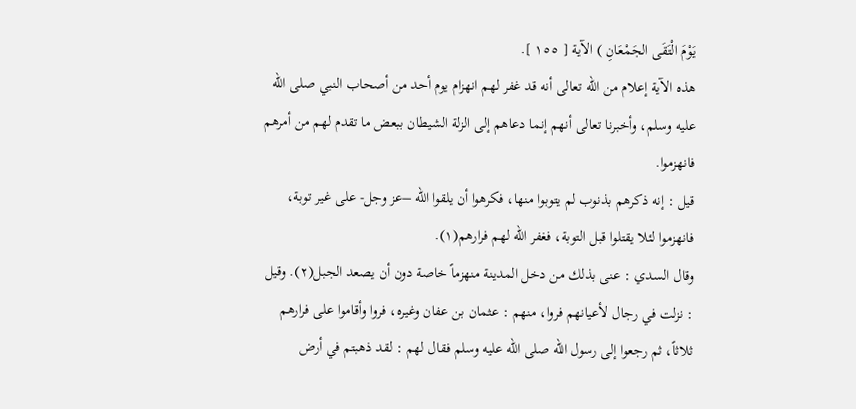يَوْمَ الْتَقَى الجَمْعَانِ ) الآية [ ١٥٥ ].
هذه الآية إعلام من الله تعالى أنه قد غفر لهم انهزام يوم أحد من أصحاب النبي صلى الله عليه وسلم، وأخبرنا تعالى أنهم إنما دعاهم إلى الزلة الشيطان ببعض ما تقدم لهم من أمرهم فانهزموا.
قيل : إنه ذكرهم بذنوب لم يتوبوا منها، فكرهوا أن يلقوا الله –عز وجل- على غير توبة، فانهزموا لئلا يقتلوا قبل التوبة، فغفر الله لهم فرارهم(١).
وقال السدي : عنى بذلك من دخل المدينة منهزماً خاصة دون أن يصعد الجبل(٢). وقيل : نزلت في رجال لأعيانهم فروا، منهم : عثمان بن عفان وغيره، فروا وأقاموا على فرارهم ثلاثاً، ثم رجعوا إلى رسول الله صلى الله عليه وسلم فقال لهم : لقد ذهبتم في أرض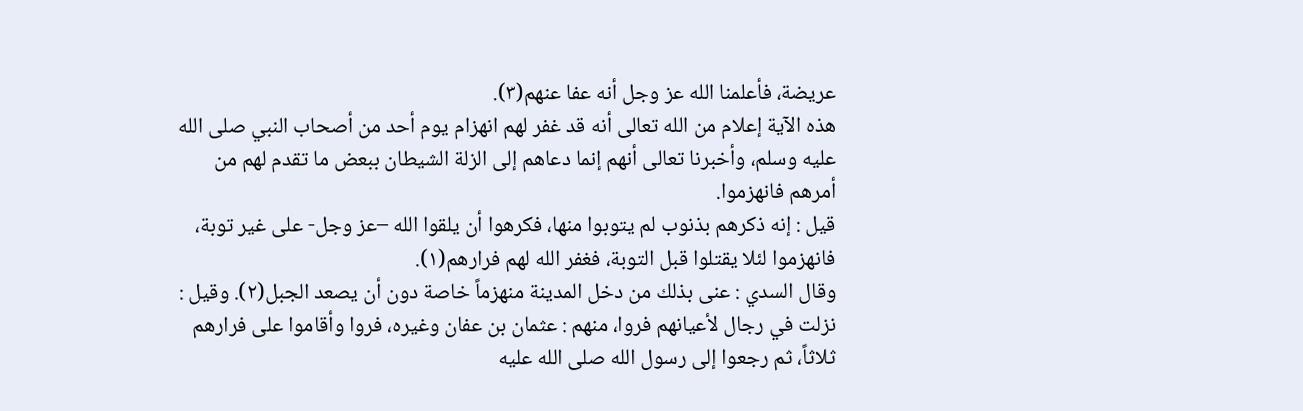عريضة، فأعلمنا الله عز وجل أنه عفا عنهم(٣).
هذه الآية إعلام من الله تعالى أنه قد غفر لهم انهزام يوم أحد من أصحاب النبي صلى الله عليه وسلم، وأخبرنا تعالى أنهم إنما دعاهم إلى الزلة الشيطان ببعض ما تقدم لهم من أمرهم فانهزموا.
قيل : إنه ذكرهم بذنوب لم يتوبوا منها، فكرهوا أن يلقوا الله –عز وجل- على غير توبة، فانهزموا لئلا يقتلوا قبل التوبة، فغفر الله لهم فرارهم(١).
وقال السدي : عنى بذلك من دخل المدينة منهزماً خاصة دون أن يصعد الجبل(٢). وقيل : نزلت في رجال لأعيانهم فروا، منهم : عثمان بن عفان وغيره، فروا وأقاموا على فرارهم ثلاثاً، ثم رجعوا إلى رسول الله صلى الله عليه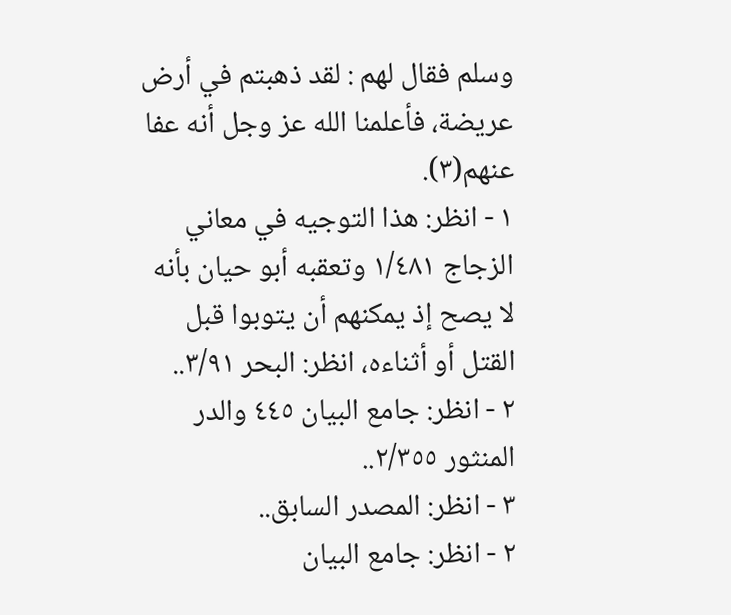وسلم فقال لهم : لقد ذهبتم في أرض عريضة، فأعلمنا الله عز وجل أنه عفا عنهم(٣).
١ - انظر: هذا التوجيه في معاني الزجاج ١/٤٨١ وتعقبه أبو حيان بأنه لا يصح إذ يمكنهم أن يتوبوا قبل القتل أو أثناءه، انظر: البحر ٣/٩١..
٢ - انظر: جامع البيان ٤٤٥ والدر المنثور ٢/٣٥٥..
٣ - انظر: المصدر السابق..
٢ - انظر: جامع البيان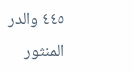٤٤٥ والدر المنثور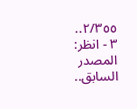٢/٣٥٥..
٣ - انظر: المصدر السابق..